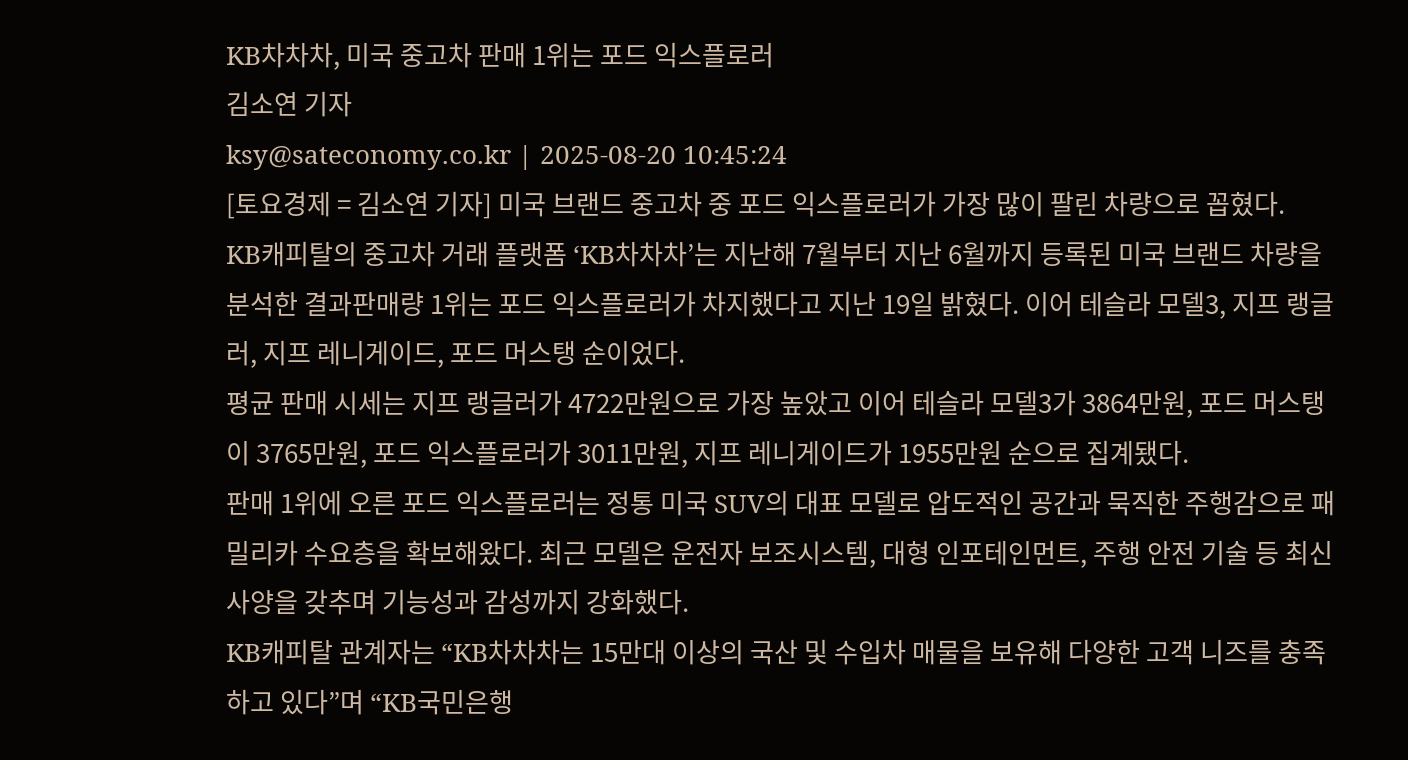KB차차차, 미국 중고차 판매 1위는 포드 익스플로러
김소연 기자
ksy@sateconomy.co.kr | 2025-08-20 10:45:24
[토요경제 = 김소연 기자] 미국 브랜드 중고차 중 포드 익스플로러가 가장 많이 팔린 차량으로 꼽혔다.
KB캐피탈의 중고차 거래 플랫폼 ‘KB차차차’는 지난해 7월부터 지난 6월까지 등록된 미국 브랜드 차량을 분석한 결과판매량 1위는 포드 익스플로러가 차지했다고 지난 19일 밝혔다. 이어 테슬라 모델3, 지프 랭글러, 지프 레니게이드, 포드 머스탱 순이었다.
평균 판매 시세는 지프 랭글러가 4722만원으로 가장 높았고 이어 테슬라 모델3가 3864만원, 포드 머스탱이 3765만원, 포드 익스플로러가 3011만원, 지프 레니게이드가 1955만원 순으로 집계됐다.
판매 1위에 오른 포드 익스플로러는 정통 미국 SUV의 대표 모델로 압도적인 공간과 묵직한 주행감으로 패밀리카 수요층을 확보해왔다. 최근 모델은 운전자 보조시스템, 대형 인포테인먼트, 주행 안전 기술 등 최신 사양을 갖추며 기능성과 감성까지 강화했다.
KB캐피탈 관계자는 “KB차차차는 15만대 이상의 국산 및 수입차 매물을 보유해 다양한 고객 니즈를 충족하고 있다”며 “KB국민은행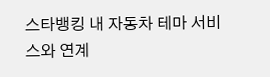스타뱅킹 내 자동차 테마 서비스와 연계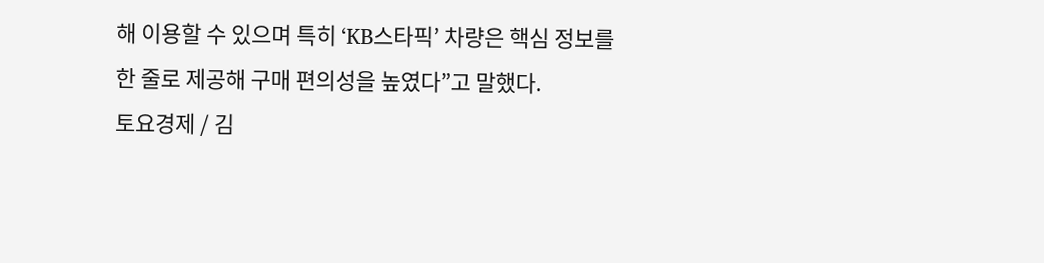해 이용할 수 있으며 특히 ‘KB스타픽’ 차량은 핵심 정보를 한 줄로 제공해 구매 편의성을 높였다”고 말했다.
토요경제 / 김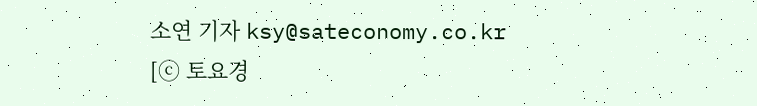소연 기자 ksy@sateconomy.co.kr
[ⓒ 토요경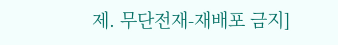제. 무단전재-재배포 금지]